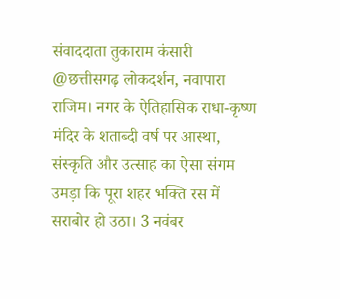संवाददाता तुकाराम कंसारी
@छत्तीसगढ़ लोकदर्शन, नवापारा राजिम। नगर के ऐतिहासिक राधा-कृष्ण मंदिर के शताब्दी वर्ष पर आस्था, संस्कृति और उत्साह का ऐसा संगम उमड़ा कि पूरा शहर भक्ति रस में सराबोर हो उठा। 3 नवंबर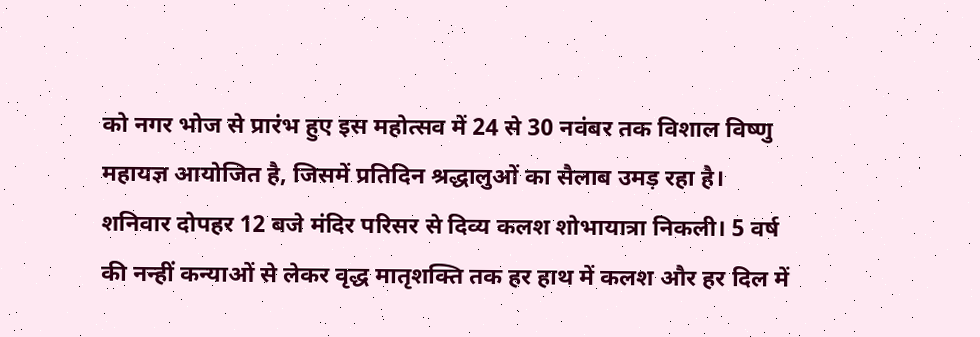को नगर भोज से प्रारंभ हुए इस महोत्सव में 24 से 30 नवंबर तक विशाल विष्णु महायज्ञ आयोजित है, जिसमें प्रतिदिन श्रद्धालुओं का सैलाब उमड़ रहा है।
शनिवार दोपहर 12 बजे मंदिर परिसर से दिव्य कलश शोभायात्रा निकली। 5 वर्ष की नन्हीं कन्याओं से लेकर वृद्ध मातृशक्ति तक हर हाथ में कलश और हर दिल में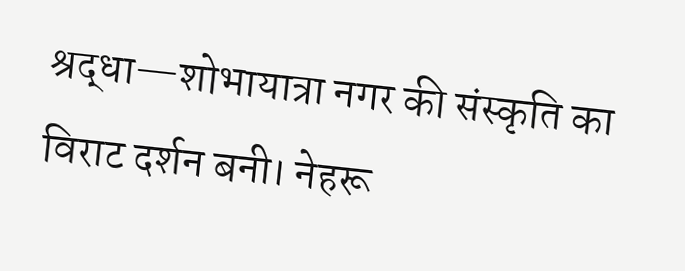श्रद्धा—शोभायात्रा नगर की संस्कृति का विराट दर्शन बनी। नेहरू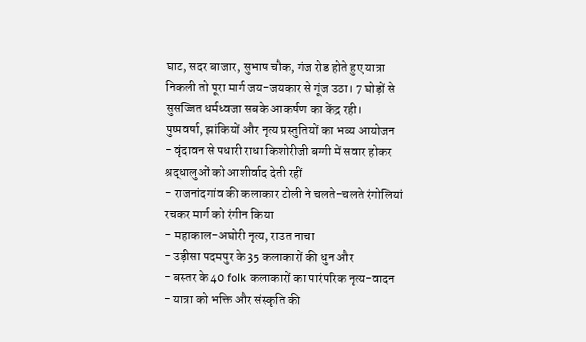घाट, सदर बाजार, सुभाष चौक, गंज रोड होते हुए यात्रा निकली तो पूरा मार्ग जय-जयकार से गूंज उठा। 7 घोड़ों से सुसज्जित धर्मध्वजा सबके आकर्षण का केंद्र रही।
पुष्पवर्षा, झांकियों और नृत्य प्रस्तुतियों का भव्य आयोजन
- वृंदावन से पधारी राधा किशोरीजी बग्गी में सवार होकर श्रद्धालुओं को आशीर्वाद देती रहीं
- राजनांदगांव की कलाकार टोली ने चलते-चलते रंगोलियां रचकर मार्ग को रंगीन किया
- महाकाल-अघोरी नृत्य, राउत नाचा
- उड़ीसा पदमपुर के 35 कलाकारों की धुन और
- बस्तर के 40 folk कलाकारों का पारंपरिक नृत्य-वादन
- यात्रा को भक्ति और संस्कृति की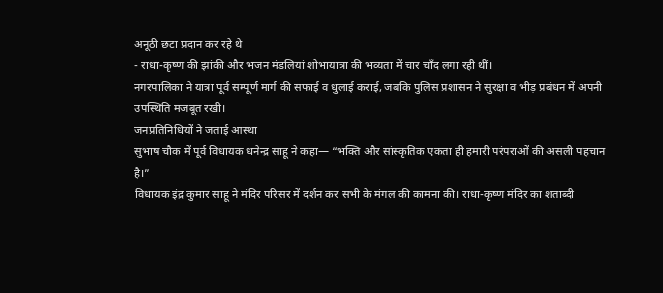अनूठी छटा प्रदान कर रहे थे
- राधा-कृष्ण की झांकी और भजन मंडलियां शोभायात्रा की भव्यता में चार चाँद लगा रही थीं।
नगरपालिका ने यात्रा पूर्व सम्पूर्ण मार्ग की सफाई व धुलाई कराई, जबकि पुलिस प्रशासन ने सुरक्षा व भीड़ प्रबंधन में अपनी उपस्थिति मजबूत रखी।
जनप्रतिनिधियों ने जताई आस्था
सुभाष चौक में पूर्व विधायक धनेन्द्र साहू ने कहा— “भक्ति और सांस्कृतिक एकता ही हमारी परंपराओं की असली पहचान है।”
विधायक इंद्र कुमार साहू ने मंदिर परिसर में दर्शन कर सभी के मंगल की कामना की। राधा-कृष्ण मंदिर का शताब्दी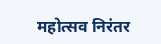महोत्सव निरंतर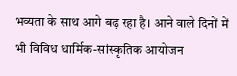भव्यता के साथ आगे बढ़ रहा है। आने वाले दिनों में भी विविध धार्मिक-सांस्कृतिक आयोजन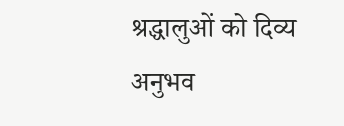श्रद्धालुओं को दिव्य अनुभव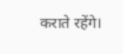कराते रहेंगे।